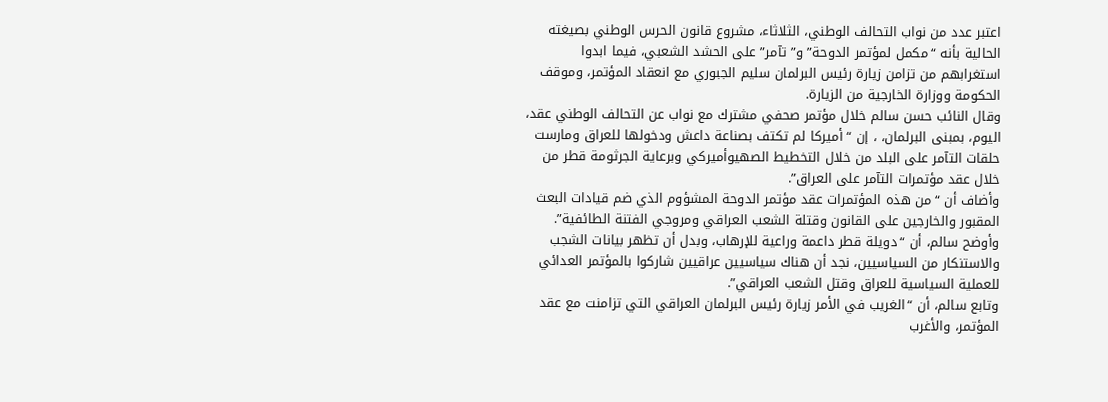اعتبر عدد من نواب التحالف الوطني، الثلاثاء، مشروع قانون الحرس الوطني بصيغته الحالية بأنه “مكمل لمؤتمر الدوحة” و”تآمر” على الحشد الشعبي، فيما ابدوا استغرابهم من تزامن زيارة رئيس البرلمان سليم الجبوري مع انعقاد المؤتمر، وموقف الحكومة ووزارة الخارجية من الزيارة.
وقال النائب حسن سالم خلال مؤتمر صحفي مشترك مع نواب عن التحالف الوطني عقد، اليوم، بمبنى البرلمان، ، إن “أميركا لم تكتف بصناعة داعش ودخولها للعراق ومارست حلقات التآمر على البلد من خلال التخطيط الصهيوأميركي وبرعاية الجرثومة قطر من خلال عقد مؤتمرات التآمر على العراق”.
وأضاف أن “من هذه المؤتمرات عقد مؤتمر الدوحة المشؤوم الذي ضم قيادات البعث المقبور والخارجين على القانون وقتلة الشعب العراقي ومروجي الفتنة الطائفية”.
وأوضح سالم، أن “دويلة قطر داعمة وراعية للإرهاب، وبدل أن تظهر بيانات الشجب والاستنكار من السياسيين، نجد أن هناك سياسيين عراقيين شاركوا بالمؤتمر العدائي للعملية السياسية للعراق وقتل الشعب العراقي”.
وتابع سالم، أن “الغريب في الأمر زيارة رئيس البرلمان العراقي التي تزامنت مع عقد المؤتمر، والأغرب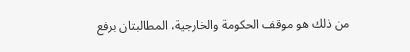من ذلك هو موقف الحكومة والخارجية، المطالبتان برفع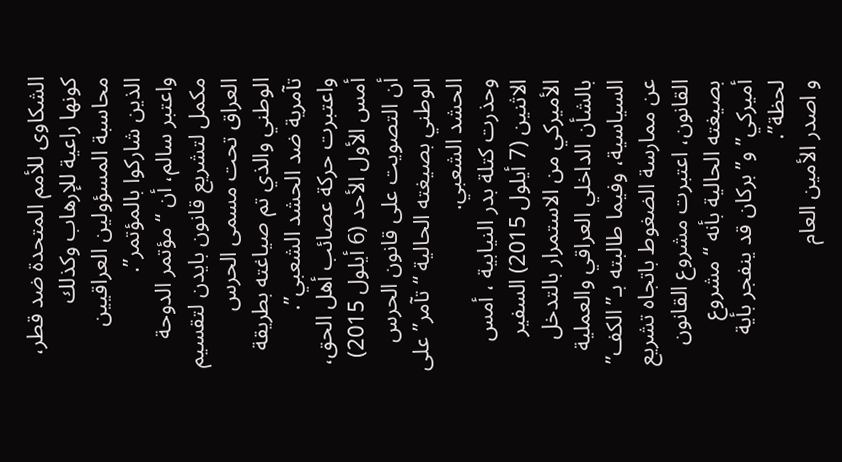الشكاوى للأمم المتحدة ضد قطر، كونها راعية للإرهاب وكذلك محاسبة المسؤولين العراقيين الذين شاركوا بالمؤتمر”.
واعتبر سالم، أن “مؤتمر الدوحة مكمل لتشريع قانون بايدن لتقسيم العراق تحت مسمى الحرس الوطني والذي تم صياغته بطريقة تآمرية ضد الحشد الشعبي”.
واعتبرت حركة عصائب أهل الحق، أمس الأول الأحد (6 أيلول 2015) أن التصويت على قانون الحرس الوطني بصيغته الحالية “تآمر” على الحشد الشعبي.
وحذرت كتلة بدر النيابية ، أمس الاثنين (7 أيلول 2015) السفير الأميركي من الاستمرار بالتدخل بالشأن الداخلي العراقي والعملية السياسية، وفيما طالبته بـ”الكف” عن ممارسة الضغوط باتجاه تشريع القانون، اعتبرت مشروع القانون بصيغته الحالية بأنه “مشروع أميركي” و”بركان قد ينفجر بأية لحظة”.
و اصدر الأمين العام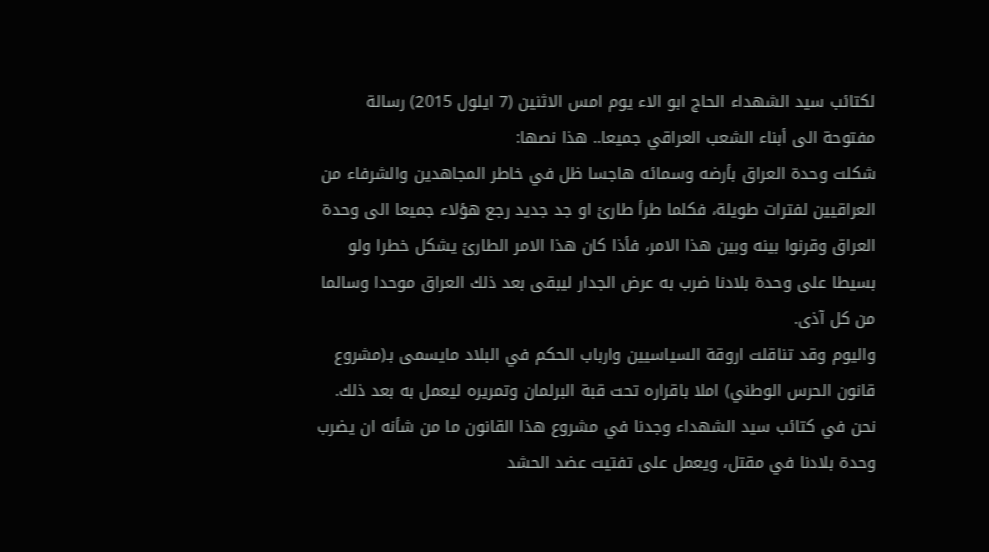لكتائب سيد الشهداء الحاج ابو الاء يوم امس الاثنين (7 ايلول 2015) رسالة مفتوحة الى أبناء الشعب العراقي جميعا.. هذا نصها:
شكلت وحدة العراق بأرضه وسمائه هاجسا ظل في خاطر المجاهدين والشرفاء من العراقيين لفترات طويلة، فكلما طرأ طارئ او جد جديد رجع هؤلاء جميعا الى وحدة العراق وقرنوا بينه وبين هذا الامر، فأذا كان هذا الامر الطارئ يشكل خطرا ولو بسيطا على وحدة بلادنا ضرب به عرض الجدار ليبقى بعد ذلك العراق موحدا وسالما من كل آذى.
واليوم وقد تناقلت اروقة السياسيين وارباب الحكم في البلاد مايسمى بـ(مشروع قانون الحرس الوطني) املا باقراره تحت قبة البرلمان وتمريره ليعمل به بعد ذلك.
نحن في كتائب سيد الشهداء وجدنا في مشروع هذا القانون ما من شأنه ان يضرب وحدة بلادنا في مقتل، ويعمل على تفتيت عضد الحشد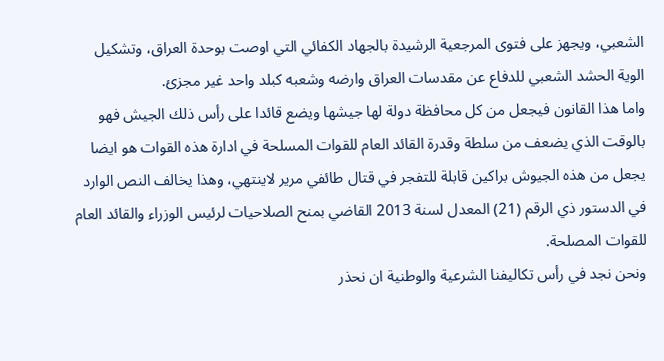الشعبي، ويجهز على فتوى المرجعية الرشيدة بالجهاد الكفائي التي اوصت بوحدة العراق، وتشكيل الوية الحشد الشعبي للدفاع عن مقدسات العراق وارضه وشعبه كبلد واحد غير مجزئ.
واما هذا القانون فيجعل من كل محافظة دولة لها جيشها ويضع قائدا على رأس ذلك الجيش فهو بالوقت الذي يضعف من سلطة وقدرة القائد العام للقوات المسلحة في ادارة هذه القوات هو ايضا يجعل من هذه الجيوش براكين قابلة للتفجر في قتال طائفي مرير لاينتهي، وهذا يخالف النص الوارد في الدستور ذي الرقم (21) المعدل لسنة 2013 القاضي بمنح الصلاحيات لرئيس الوزراء والقائد العام للقوات المصلحة.
ونحن نجد في رأس تكاليفنا الشرعية والوطنية ان نحذر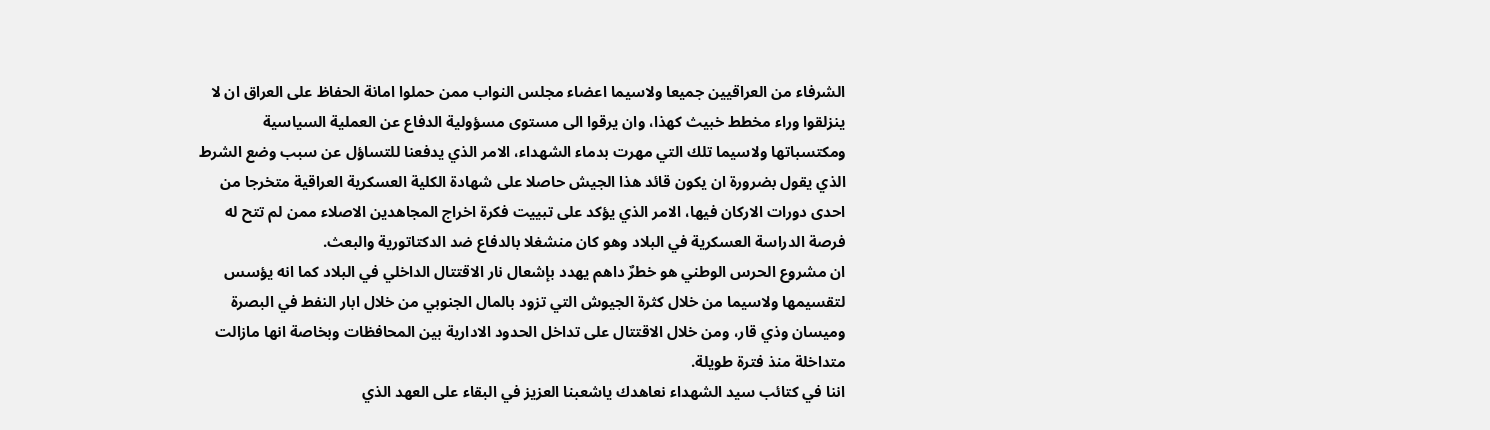الشرفاء من العراقيين جميعا ولاسيما اعضاء مجلس النواب ممن حملوا امانة الحفاظ على العراق ان لا ينزلقوا وراء مخطط خبيث كهذا، وان يرقوا الى مستوى مسؤولية الدفاع عن العملية السياسية ومكتسباتها ولاسيما تلك التي مهرت بدماء الشهداء، الامر الذي يدفعنا للتساؤل عن سبب وضع الشرط الذي يقول بضرورة ان يكون قائد هذا الجيش حاصلا على شهادة الكلية العسكرية العراقية متخرجا من احدى دورات الاركان فيها، الامر الذي يؤكد على تبييت فكرة اخراج المجاهدين الاصلاء ممن لم تتح له فرصة الدراسة العسكرية في البلاد وهو كان منشغلا بالدفاع ضد الدكتاتورية والبعث.
ان مشروع الحرس الوطني هو خطرٌ داهم يهدد بإشعال نار الاقتتال الداخلي في البلاد كما انه يؤسس لتقسيمها ولاسيما من خلال كثرة الجيوش التي تزود بالمال الجنوبي من خلال ابار النفط في البصرة وميسان وذي قار، ومن خلال الاقتتال على تداخل الحدود الادارية بين المحافظات وبخاصة انها مازالت متداخلة منذ فترة طويلة.
اننا في كتائب سيد الشهداء نعاهدك ياشعبنا العزيز في البقاء على العهد الذي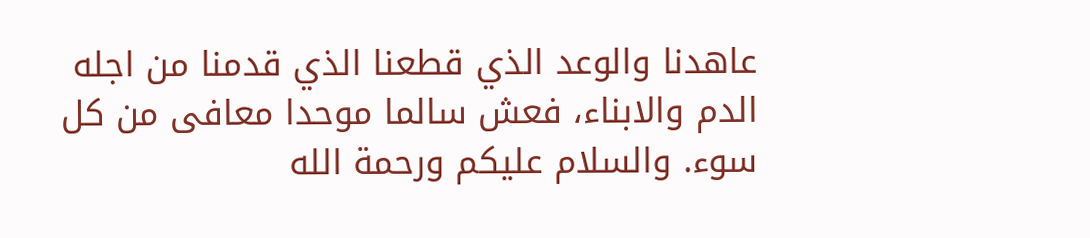عاهدنا والوعد الذي قطعنا الذي قدمنا من اجله الدم والابناء، فعش سالما موحدا معافى من كل سوء. والسلام عليكم ورحمة الله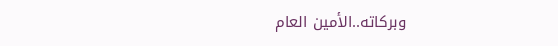وبركاته..الأمين العام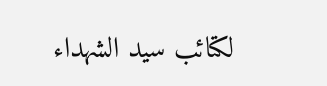لكتائب سيد الشهداء